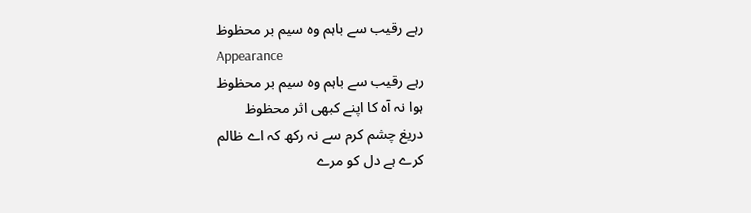رہے رقیب سے باہم وہ سیم بر محظوظ
Appearance
رہے رقیب سے باہم وہ سیم بر محظوظ
ہوا نہ آہ کا اپنے کبھی اثر محظوظ
دریغ چشم کرم سے نہ رکھ کہ اے ظالم
کرے ہے دل کو مرے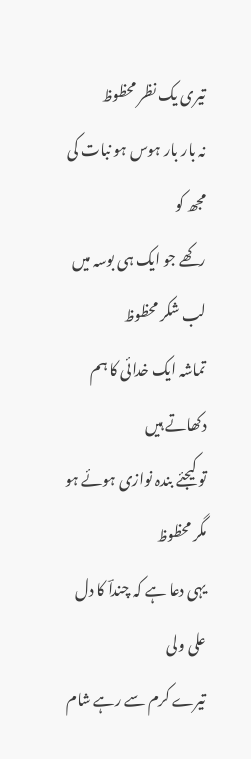تیری یک نظر محظوظ
نہ بار بار ہوس ہو نبات کی مجھ کو
رکھے جو ایک ہی بوسہ میں لب شکر محظوظ
تماشہ ایک خدائی کا ہم دکھاتے ہیں
تو کیجئے بندہ نوازی ہوئے ہو مگر محظوظ
یہی دعا ہے کہ چنداؔ کا دل علی ولی
تیرے کرم سے رہے شام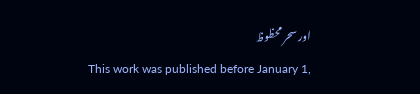اور سحر محظوظ
This work was published before January 1,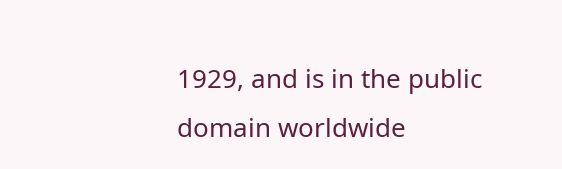1929, and is in the public domain worldwide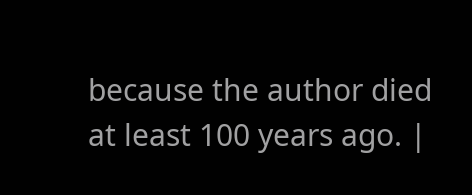because the author died at least 100 years ago. |